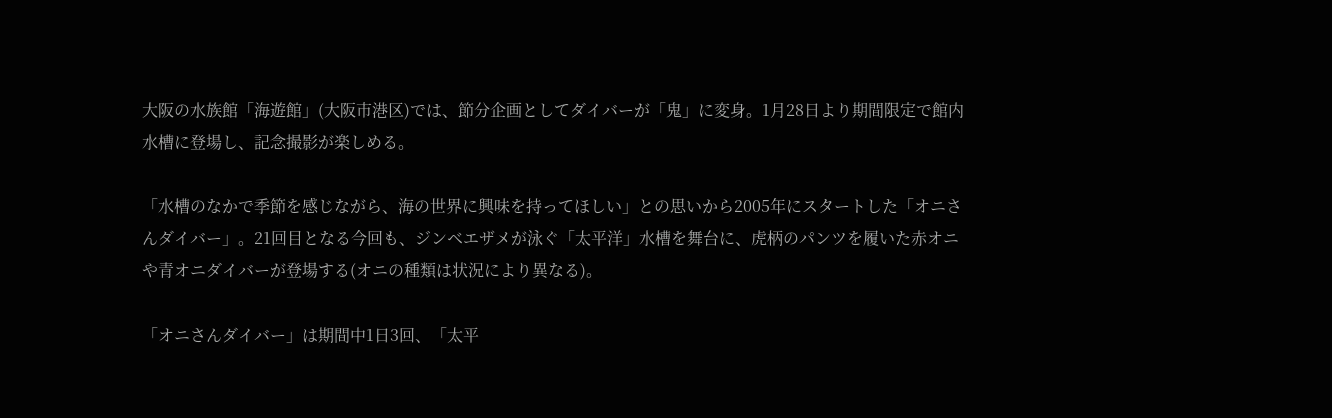大阪の水族館「海遊館」(大阪市港区)では、節分企画としてダイバーが「鬼」に変身。1月28日より期間限定で館内水槽に登場し、記念撮影が楽しめる。

「水槽のなかで季節を感じながら、海の世界に興味を持ってほしい」との思いから2005年にスタートした「オニさんダイバー」。21回目となる今回も、ジンベエザメが泳ぐ「太平洋」水槽を舞台に、虎柄のパンツを履いた赤オニや青オニダイバーが登場する(オニの種類は状況により異なる)。

「オニさんダイバー」は期間中1日3回、「太平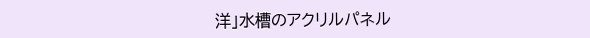洋」水槽のアクリルパネル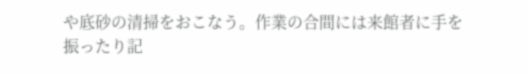や底砂の清掃をおこなう。作業の合間には来館者に手を振ったり記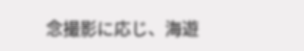念撮影に応じ、海遊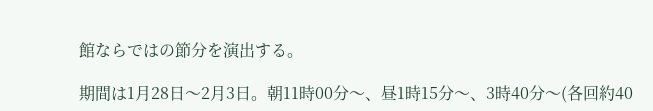館ならではの節分を演出する。

期間は1月28日〜2月3日。朝11時00分〜、昼1時15分〜、3時40分〜(各回約40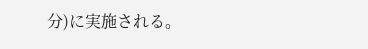分)に実施される。